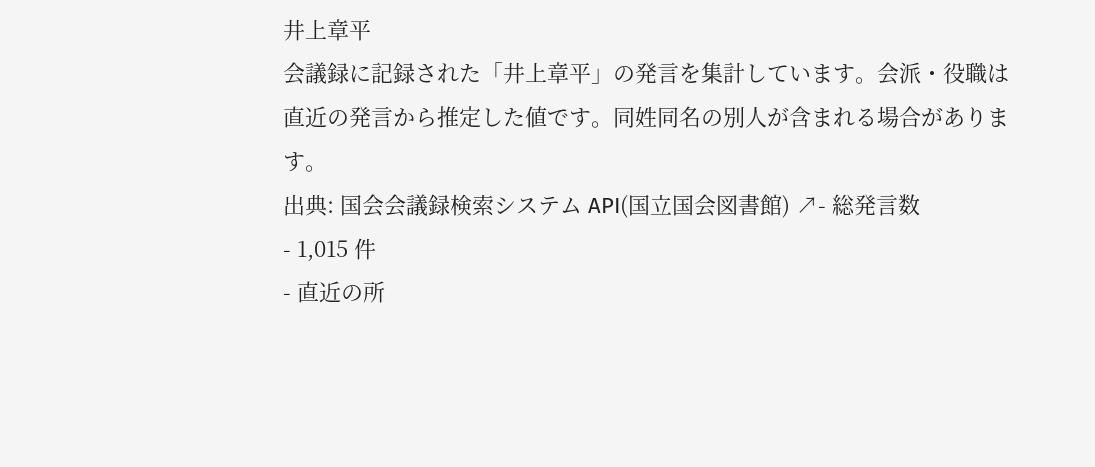井上章平
会議録に記録された「井上章平」の発言を集計しています。会派・役職は直近の発言から推定した値です。同姓同名の別人が含まれる場合があります。
出典: 国会会議録検索システム API(国立国会図書館) ↗- 総発言数
- 1,015 件
- 直近の所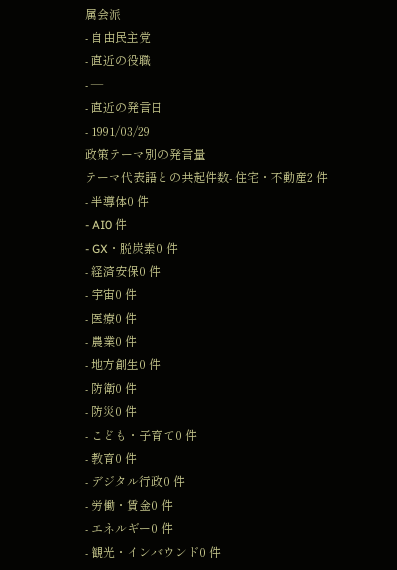属会派
- 自由民主党
- 直近の役職
- —
- 直近の発言日
- 1991/03/29
政策テーマ別の発言量
テーマ代表語との共起件数- 住宅・不動産2 件
- 半導体0 件
- AI0 件
- GX・脱炭素0 件
- 経済安保0 件
- 宇宙0 件
- 医療0 件
- 農業0 件
- 地方創生0 件
- 防衛0 件
- 防災0 件
- こども・子育て0 件
- 教育0 件
- デジタル行政0 件
- 労働・賃金0 件
- エネルギー0 件
- 観光・インバウンド0 件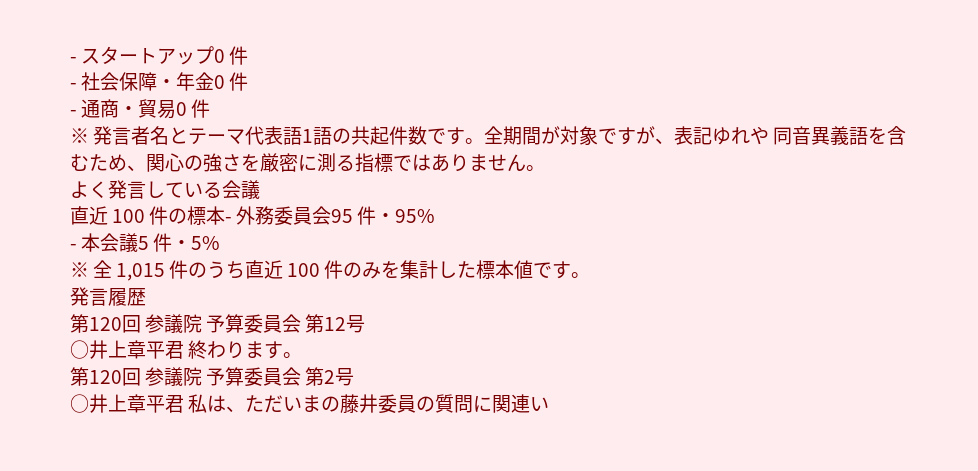- スタートアップ0 件
- 社会保障・年金0 件
- 通商・貿易0 件
※ 発言者名とテーマ代表語1語の共起件数です。全期間が対象ですが、表記ゆれや 同音異義語を含むため、関心の強さを厳密に測る指標ではありません。
よく発言している会議
直近 100 件の標本- 外務委員会95 件・95%
- 本会議5 件・5%
※ 全 1,015 件のうち直近 100 件のみを集計した標本値です。
発言履歴
第120回 参議院 予算委員会 第12号
○井上章平君 終わります。
第120回 参議院 予算委員会 第2号
○井上章平君 私は、ただいまの藤井委員の質問に関連い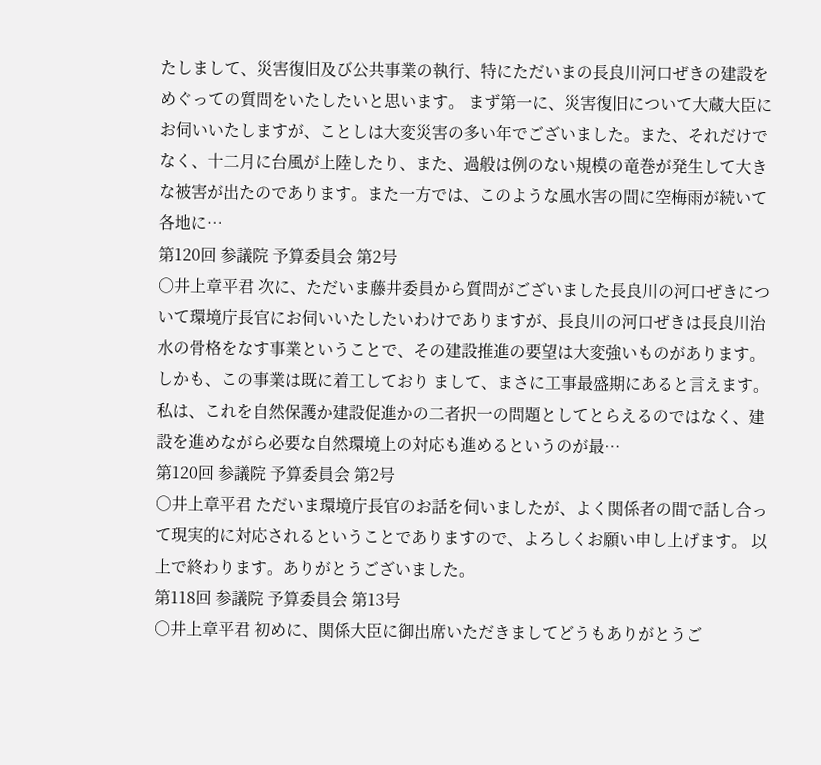たしまして、災害復旧及び公共事業の執行、特にただいまの長良川河口ぜきの建設をめぐっての質問をいたしたいと思います。 まず第一に、災害復旧について大蔵大臣にお伺いいたしますが、ことしは大変災害の多い年でございました。また、それだけでなく、十二月に台風が上陸したり、また、過般は例のない規模の竜巻が発生して大きな被害が出たのであります。また一方では、このような風水害の間に空梅雨が続いて各地に…
第120回 参議院 予算委員会 第2号
○井上章平君 次に、ただいま藤井委員から質問がございました長良川の河口ぜきについて環境庁長官にお伺いいたしたいわけでありますが、長良川の河口ぜきは長良川治水の骨格をなす事業ということで、その建設推進の要望は大変強いものがあります。しかも、この事業は既に着工しており まして、まさに工事最盛期にあると言えます。私は、これを自然保護か建設促進かの二者択一の問題としてとらえるのではなく、建設を進めながら必要な自然環境上の対応も進めるというのが最…
第120回 参議院 予算委員会 第2号
○井上章平君 ただいま環境庁長官のお話を伺いましたが、よく関係者の間で話し合って現実的に対応されるということでありますので、よろしくお願い申し上げます。 以上で終わります。ありがとうございました。
第118回 参議院 予算委員会 第13号
○井上章平君 初めに、関係大臣に御出席いただきましてどうもありがとうご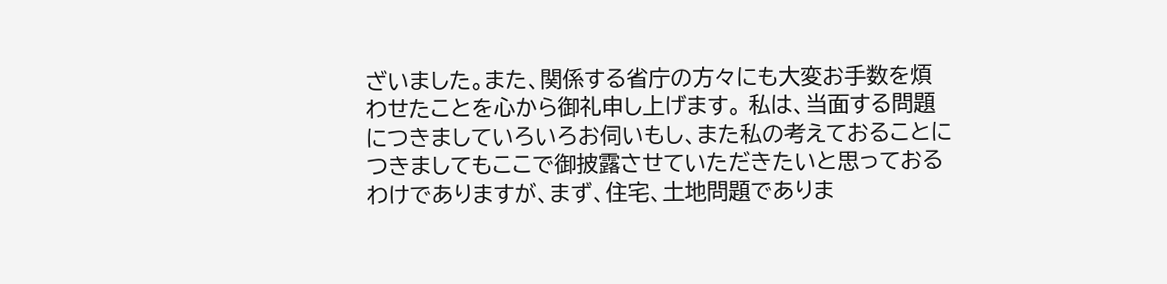ざいました。また、関係する省庁の方々にも大変お手数を煩わせたことを心から御礼申し上げます。 私は、当面する問題につきましていろいろお伺いもし、また私の考えておることにつきましてもここで御披露させていただきたいと思っておるわけでありますが、まず、住宅、土地問題でありま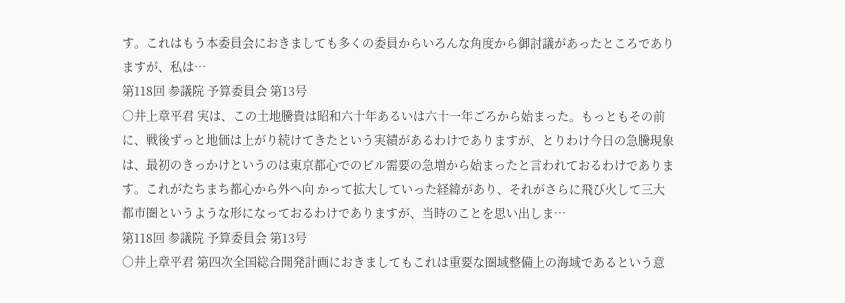す。これはもう本委員会におきましても多くの委員からいろんな角度から御討議があったところでありますが、私は…
第118回 参議院 予算委員会 第13号
○井上章平君 実は、この土地騰貴は昭和六十年あるいは六十一年ごろから始まった。もっともその前に、戦後ずっと地価は上がり続けてきたという実績があるわけでありますが、とりわけ今日の急騰現象は、最初のきっかけというのは東京都心でのビル需要の急増から始まったと言われておるわけであります。これがたちまち都心から外へ向 かって拡大していった経緯があり、それがさらに飛び火して三大都市圏というような形になっておるわけでありますが、当時のことを思い出しま…
第118回 参議院 予算委員会 第13号
○井上章平君 第四次全国総合開発計画におきましてもこれは重要な圏域整備上の海域であるという意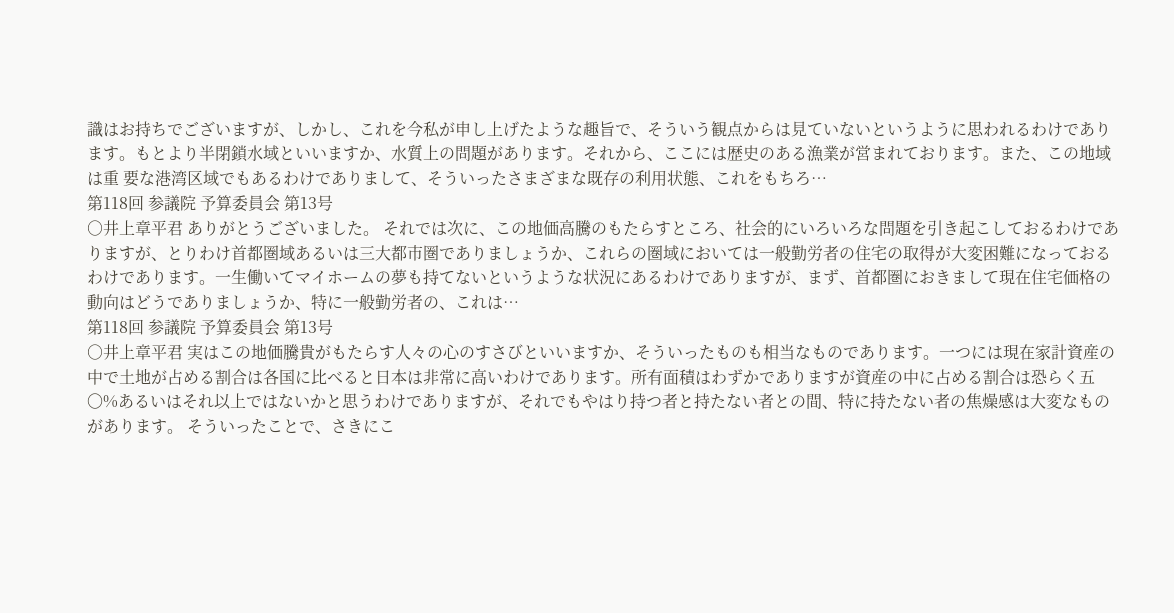識はお持ちでございますが、しかし、これを今私が申し上げたような趣旨で、そういう観点からは見ていないというように思われるわけであります。もとより半閉鎖水域といいますか、水質上の問題があります。それから、ここには歴史のある漁業が営まれております。また、この地域は重 要な港湾区域でもあるわけでありまして、そういったさまざまな既存の利用状態、これをもちろ…
第118回 参議院 予算委員会 第13号
○井上章平君 ありがとうございました。 それでは次に、この地価高騰のもたらすところ、社会的にいろいろな問題を引き起こしておるわけでありますが、とりわけ首都圏域あるいは三大都市圏でありましょうか、これらの圏域においては一般勤労者の住宅の取得が大変困難になっておるわけであります。一生働いてマイホームの夢も持てないというような状況にあるわけでありますが、まず、首都圏におきまして現在住宅価格の動向はどうでありましょうか、特に一般勤労者の、これは…
第118回 参議院 予算委員会 第13号
○井上章平君 実はこの地価騰貴がもたらす人々の心のすさびといいますか、そういったものも相当なものであります。一つには現在家計資産の中で土地が占める割合は各国に比べると日本は非常に高いわけであります。所有面積はわずかでありますが資産の中に占める割合は恐らく五〇%あるいはそれ以上ではないかと思うわけでありますが、それでもやはり持つ者と持たない者との間、特に持たない者の焦燥感は大変なものがあります。 そういったことで、さきにこ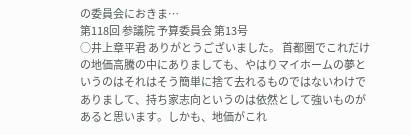の委員会におきま…
第118回 参議院 予算委員会 第13号
○井上章平君 ありがとうございました。 首都圏でこれだけの地価高騰の中にありましても、やはりマイホームの夢というのはそれはそう簡単に捨て去れるものではないわけでありまして、持ち家志向というのは依然として強いものがあると思います。しかも、地価がこれ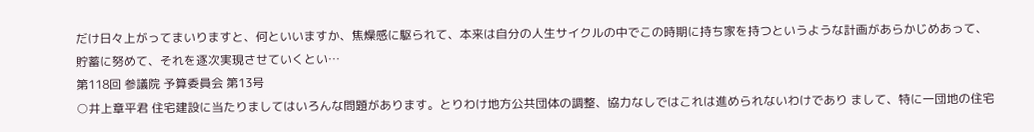だけ日々上がってまいりますと、何といいますか、焦燥感に駆られて、本来は自分の人生サイクルの中でこの時期に持ち家を持つというような計画があらかじめあって、貯蓄に努めて、それを逐次実現させていくとい…
第118回 参議院 予算委員会 第13号
○井上章平君 住宅建設に当たりましてはいろんな問題があります。とりわけ地方公共団体の調整、協力なしではこれは進められないわけであり まして、特に一団地の住宅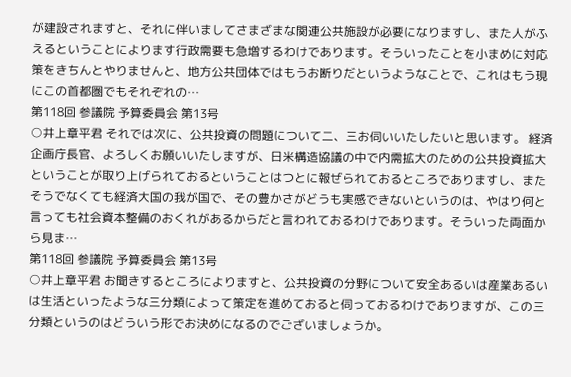が建設されますと、それに伴いましてさまざまな関連公共施設が必要になりますし、また人がふえるということによります行政需要も急増するわけであります。そういったことを小まめに対応策をきちんとやりませんと、地方公共団体ではもうお断りだというようなことで、これはもう現にこの首都圏でもそれぞれの…
第118回 参議院 予算委員会 第13号
○井上章平君 それでは次に、公共投資の問題について二、三お伺いいたしたいと思います。 経済企画庁長官、よろしくお願いいたしますが、日米構造協議の中で内需拡大のための公共投資拡大ということが取り上げられておるということはつとに報ぜられておるところでありますし、またそうでなくても経済大国の我が国で、その豊かさがどうも実感できないというのは、やはり何と言っても社会資本整備のおくれがあるからだと言われておるわけであります。そういった両面から見ま…
第118回 参議院 予算委員会 第13号
○井上章平君 お聞きするところによりますと、公共投資の分野について安全あるいは産業あるいは生活といったような三分類によって策定を進めておると伺っておるわけでありますが、この三分類というのはどういう形でお決めになるのでございましょうか。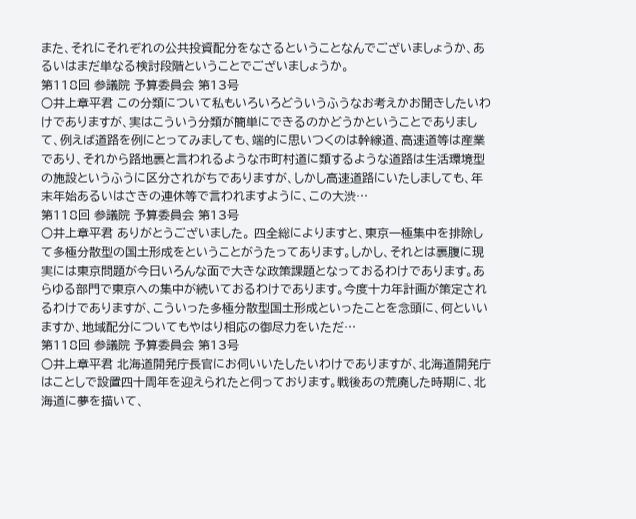また、それにそれぞれの公共投資配分をなさるということなんでございましょうか、あるいはまだ単なる検討段階ということでございましょうか。
第118回 参議院 予算委員会 第13号
○井上章平君 この分類について私もいろいろどういうふうなお考えかお聞きしたいわけでありますが、実はこういう分類が簡単にできるのかどうかということでありまして、例えば道路を例にとってみましても、端的に思いつくのは幹線道、高速道等は産業であり、それから路地裏と言われるような市町村道に類するような道路は生活環境型の施設というふうに区分されがちでありますが、しかし高速道路にいたしましても、年末年始あるいはさきの連休等で言われますように、この大渋…
第118回 参議院 予算委員会 第13号
○井上章平君 ありがとうございました。 四全総によりますと、東京一極集中を排除して多極分散型の国土形成をということがうたってあります。しかし、それとは裏腹に現実には東京問題が今日いろんな面で大きな政策課題となっておるわけであります。あらゆる部門で東京への集中が続いておるわけであります。今度十カ年計画が策定されるわけでありますが、こういった多極分散型国土形成といったことを念頭に、何といいますか、地域配分についてもやはり相応の御尽力をいただ…
第118回 参議院 予算委員会 第13号
○井上章平君 北海道開発庁長官にお伺いいたしたいわけでありますが、北海道開発庁はことしで設置四十周年を迎えられたと伺っております。戦後あの荒廃した時期に、北海道に夢を描いて、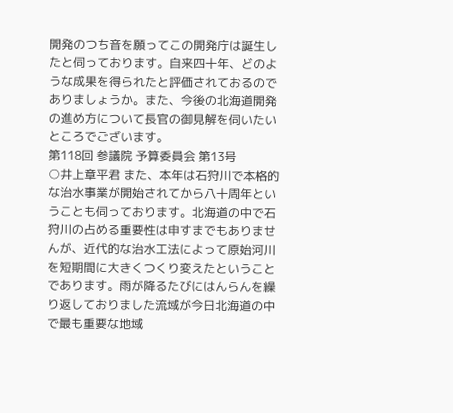開発のつち音を願ってこの開発庁は誕生したと伺っております。自来四十年、どのような成果を得られたと評価されておるのでありましょうか。また、今後の北海道開発の進め方について長官の御見解を伺いたいところでございます。
第118回 参議院 予算委員会 第13号
○井上章平君 また、本年は石狩川で本格的な治水事業が開始されてから八十周年ということも伺っております。北海道の中で石狩川の占める重要性は申すまでもありませんが、近代的な治水工法によって原始河川を短期間に大きくつくり変えたということであります。雨が降るたびにはんらんを繰り返しておりました流域が今日北海道の中で最も重要な地域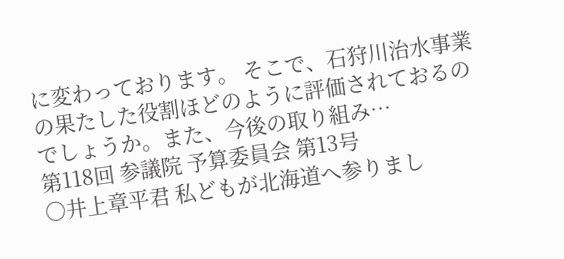に変わっております。 そこで、石狩川治水事業の果たした役割ほどのように評価されておるのでしょうか。また、今後の取り組み…
第118回 参議院 予算委員会 第13号
○井上章平君 私どもが北海道へ参りまし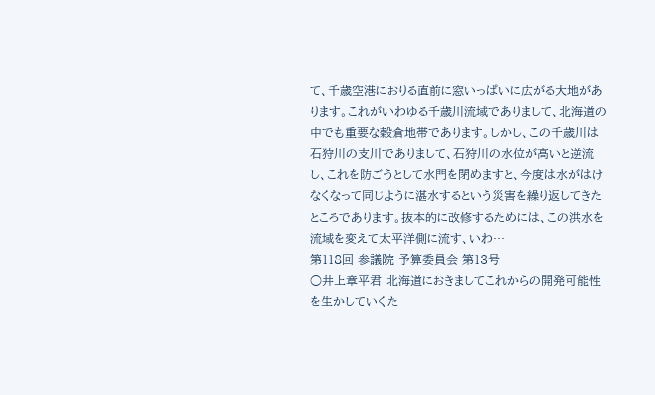て、千歳空港におりる直前に窓いっぱいに広がる大地があります。これがいわゆる千歳川流域でありまして、北海道の中でも重要な穀倉地帯であります。しかし、この千歳川は石狩川の支川でありまして、石狩川の水位が高いと逆流し、これを防ごうとして水門を閉めますと、今度は水がはけなくなって同じように湛水するという災害を繰り返してきたところであります。抜本的に改修するためには、この洪水を流域を変えて太平洋側に流す、いわ…
第118回 参議院 予算委員会 第13号
○井上章平君 北海道におきましてこれからの開発可能性を生かしていくた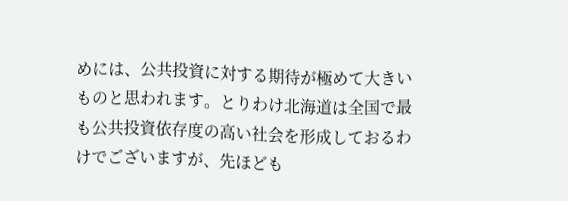めには、公共投資に対する期待が極めて大きいものと思われます。とりわけ北海道は全国で最も公共投資依存度の高い社会を形成しておるわけでございますが、先ほども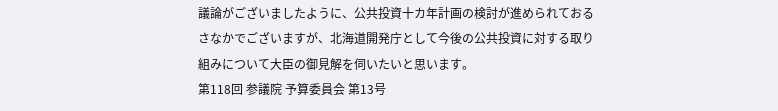議論がございましたように、公共投資十カ年計画の検討が進められておるさなかでございますが、北海道開発庁として今後の公共投資に対する取り組みについて大臣の御見解を伺いたいと思います。
第118回 参議院 予算委員会 第13号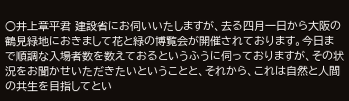○井上章平君 建設省にお伺いいたしますが、去る四月一日から大阪の鶴見緑地におきまして花と緑の博覧会が開催されております。今日まで順調な入場者数を数えておるというふうに伺っておりますが、その状況をお聞かせいただきたいということと、それから、これは自然と人間の共生を目指してとい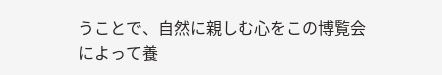うことで、自然に親しむ心をこの博覧会によって養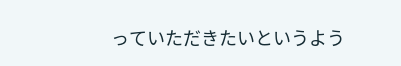っていただきたいというよう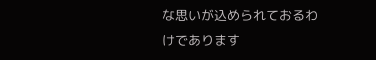な思いが込められておるわけであります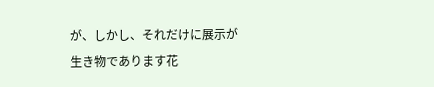が、しかし、それだけに展示が生き物であります花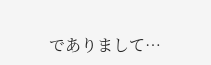でありまして…